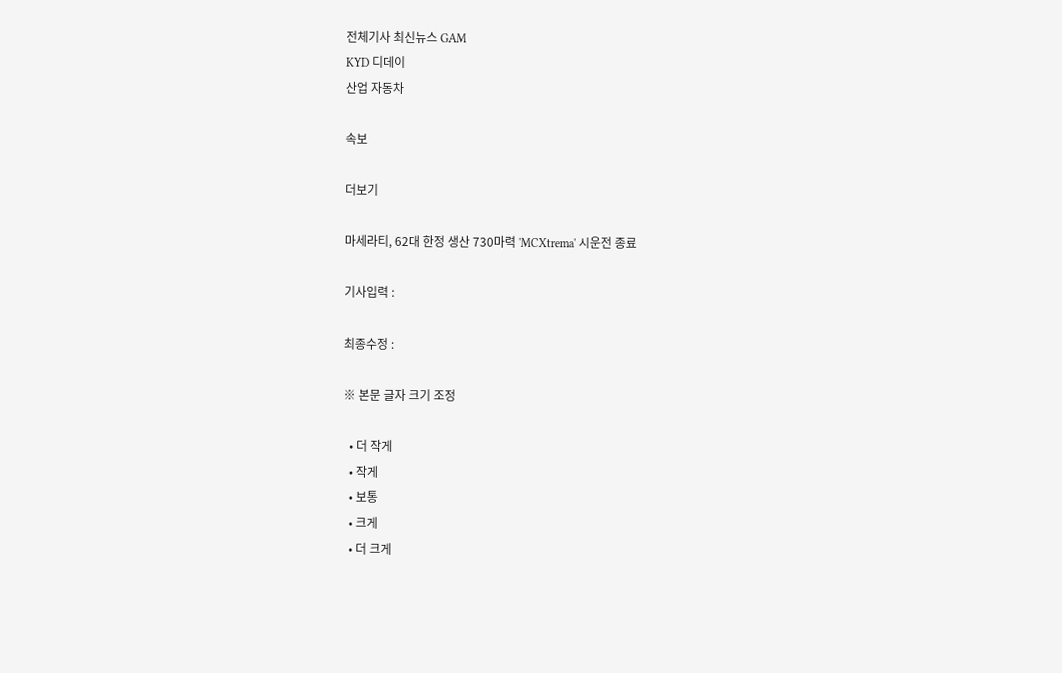전체기사 최신뉴스 GAM
KYD 디데이
산업 자동차

속보

더보기

마세라티, 62대 한정 생산 730마력 'MCXtrema' 시운전 종료

기사입력 :

최종수정 :

※ 본문 글자 크기 조정

  • 더 작게
  • 작게
  • 보통
  • 크게
  • 더 크게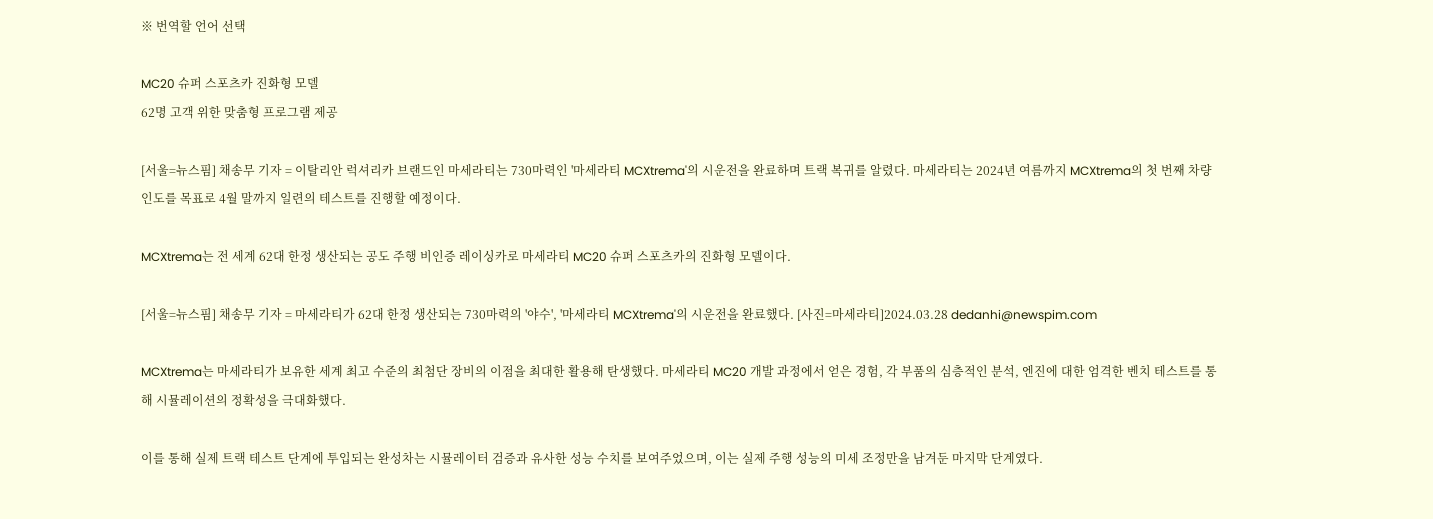※ 번역할 언어 선택

MC20 슈퍼 스포츠카 진화형 모델
62명 고객 위한 맞춤형 프로그램 제공

[서울=뉴스핌] 채송무 기자 = 이탈리안 럭셔리카 브랜드인 마세라티는 730마력인 '마세라티 MCXtrema'의 시운전을 완료하며 트랙 복귀를 알렸다. 마세라티는 2024년 여름까지 MCXtrema의 첫 번째 차량 인도를 목표로 4월 말까지 일련의 테스트를 진행할 예정이다.

MCXtrema는 전 세계 62대 한정 생산되는 공도 주행 비인증 레이싱카로 마세라티 MC20 슈퍼 스포츠카의 진화형 모델이다.

[서울=뉴스핌] 채송무 기자 = 마세라티가 62대 한정 생산되는 730마력의 '야수', '마세라티 MCXtrema'의 시운전을 완료했다. [사진=마세라티]2024.03.28 dedanhi@newspim.com

MCXtrema는 마세라티가 보유한 세계 최고 수준의 최첨단 장비의 이점을 최대한 활용해 탄생했다. 마세라티 MC20 개발 과정에서 얻은 경험, 각 부품의 심층적인 분석, 엔진에 대한 엄격한 벤치 테스트를 통해 시뮬레이션의 정확성을 극대화했다.

이를 통해 실제 트랙 테스트 단계에 투입되는 완성차는 시뮬레이터 검증과 유사한 성능 수치를 보여주었으며, 이는 실제 주행 성능의 미세 조정만을 남겨둔 마지막 단계였다.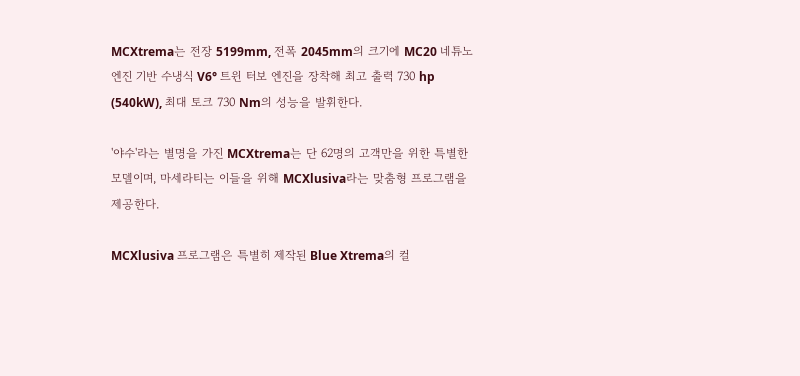MCXtrema는 전장 5199mm, 전폭 2045mm의 크기에 MC20 네튜노 엔진 기반 수냉식 V6° 트윈 터보 엔진을 장착해 최고 출력 730 hp (540kW), 최대 토크 730 Nm의 성능을 발휘한다.

'야수'라는 별명을 가진 MCXtrema는 단 62명의 고객만을 위한 특별한 모델이며, 마세라티는 이들을 위해 MCXlusiva라는 맞춤형 프로그램을 제공한다.

MCXlusiva 프로그램은 특별히 제작된 Blue Xtrema의 컬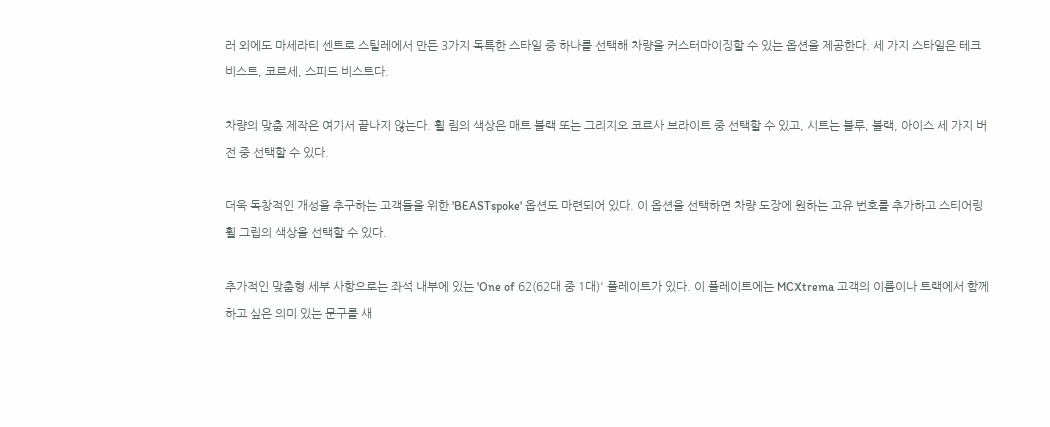러 외에도 마세라티 센트로 스틸레에서 만든 3가지 독특한 스타일 중 하나를 선택해 차량을 커스터마이징할 수 있는 옵션을 제공한다. 세 가지 스타일은 테크 비스트, 코르세, 스피드 비스트다.

차량의 맞춤 제작은 여기서 끝나지 않는다. 휠 림의 색상은 매트 블랙 또는 그리지오 코르사 브라이트 중 선택할 수 있고, 시트는 블루, 블랙, 아이스 세 가지 버전 중 선택할 수 있다.

더욱 독창적인 개성을 추구하는 고객들을 위한 'BEASTspoke' 옵션도 마련되어 있다. 이 옵션을 선택하면 차량 도장에 원하는 고유 번호를 추가하고 스티어링 휠 그립의 색상을 선택할 수 있다.

추가적인 맞춤형 세부 사항으로는 좌석 내부에 있는 'One of 62(62대 중 1대)' 플레이트가 있다. 이 플레이트에는 MCXtrema 고객의 이름이나 트랙에서 함께 하고 싶은 의미 있는 문구를 새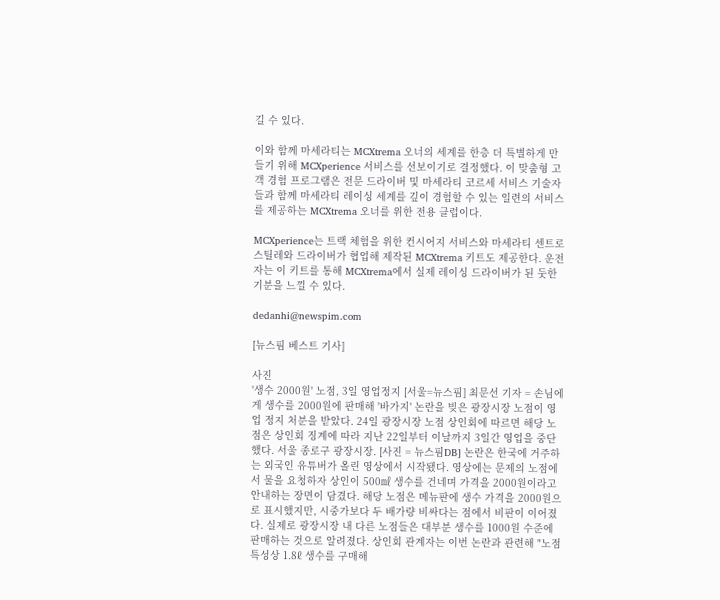길 수 있다.

이와 함께 마세라티는 MCXtrema 오너의 세계를 한층 더 특별하게 만들기 위해 MCXperience 서비스를 선보이기로 결정했다. 이 맞춤형 고객 경험 프로그램은 전문 드라이버 및 마세라티 코르세 서비스 기술자들과 함께 마세라티 레이싱 세계를 깊이 경험할 수 있는 일련의 서비스를 제공하는 MCXtrema 오너를 위한 전용 클럽이다.

MCXperience는 트랙 체험을 위한 컨시어지 서비스와 마세라티 센트로 스틸레와 드라이버가 협업해 제작된 MCXtrema 키트도 제공한다. 운전자는 이 키트를 통해 MCXtrema에서 실제 레이싱 드라이버가 된 둣한 기분을 느낄 수 있다.

dedanhi@newspim.com

[뉴스핌 베스트 기사]

사진
'생수 2000원' 노점, 3일 영업정지 [서울=뉴스핌] 최문선 기자 = 손님에게 생수를 2000원에 판매해 '바가지' 논란을 빚은 광장시장 노점이 영업 정지 처분을 받았다. 24일 광장시장 노점 상인회에 따르면 해당 노점은 상인회 징계에 따라 지난 22일부터 이날까지 3일간 영업을 중단했다. 서울 종로구 광장시장. [사진 = 뉴스핌DB] 논란은 한국에 거주하는 외국인 유튜버가 올린 영상에서 시작됐다. 영상에는 문제의 노점에서 물을 요청하자 상인이 500㎖ 생수를 건네며 가격을 2000원이라고 안내하는 장면이 담겼다. 해당 노점은 메뉴판에 생수 가격을 2000원으로 표시했지만, 시중가보다 두 배가량 비싸다는 점에서 비판이 이어졌다. 실제로 광장시장 내 다른 노점들은 대부분 생수를 1000원 수준에 판매하는 것으로 알려졌다. 상인회 관계자는 이번 논란과 관련해 "노점 특성상 1.8ℓ 생수를 구매해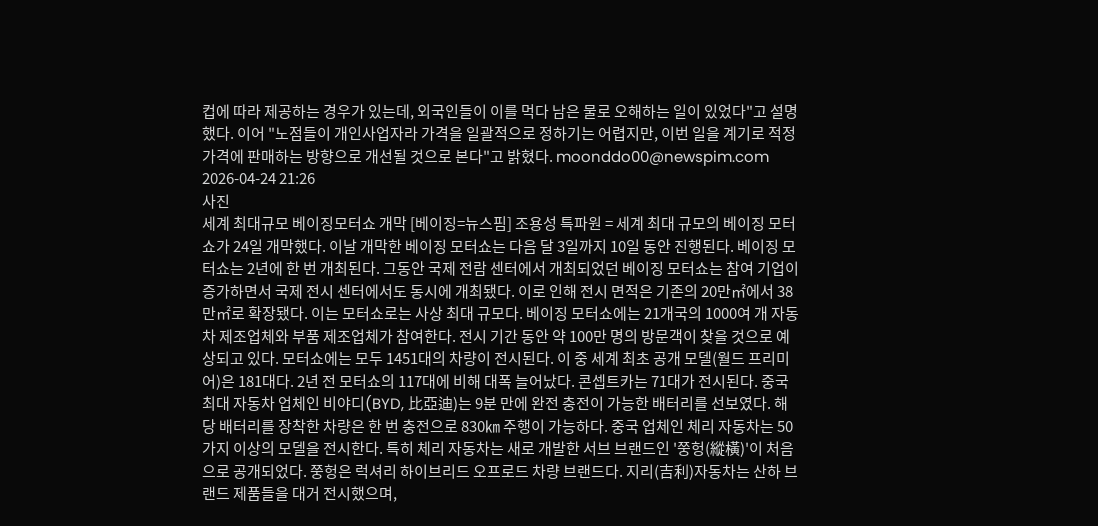컵에 따라 제공하는 경우가 있는데, 외국인들이 이를 먹다 남은 물로 오해하는 일이 있었다"고 설명했다. 이어 "노점들이 개인사업자라 가격을 일괄적으로 정하기는 어렵지만, 이번 일을 계기로 적정 가격에 판매하는 방향으로 개선될 것으로 본다"고 밝혔다. moonddo00@newspim.com 2026-04-24 21:26
사진
세계 최대규모 베이징모터쇼 개막 [베이징=뉴스핌] 조용성 특파원 = 세계 최대 규모의 베이징 모터쇼가 24일 개막했다. 이날 개막한 베이징 모터쇼는 다음 달 3일까지 10일 동안 진행된다. 베이징 모터쇼는 2년에 한 번 개최된다. 그동안 국제 전람 센터에서 개최되었던 베이징 모터쇼는 참여 기업이 증가하면서 국제 전시 센터에서도 동시에 개최됐다. 이로 인해 전시 면적은 기존의 20만㎡에서 38만㎡로 확장됐다. 이는 모터쇼로는 사상 최대 규모다. 베이징 모터쇼에는 21개국의 1000여 개 자동차 제조업체와 부품 제조업체가 참여한다. 전시 기간 동안 약 100만 명의 방문객이 찾을 것으로 예상되고 있다. 모터쇼에는 모두 1451대의 차량이 전시된다. 이 중 세계 최초 공개 모델(월드 프리미어)은 181대다. 2년 전 모터쇼의 117대에 비해 대폭 늘어났다. 콘셉트카는 71대가 전시된다. 중국 최대 자동차 업체인 비야디(BYD, 比亞迪)는 9분 만에 완전 충전이 가능한 배터리를 선보였다. 해당 배터리를 장착한 차량은 한 번 충전으로 830㎞ 주행이 가능하다. 중국 업체인 체리 자동차는 50가지 이상의 모델을 전시한다. 특히 체리 자동차는 새로 개발한 서브 브랜드인 '쭝헝(縱橫)'이 처음으로 공개되었다. 쭝헝은 럭셔리 하이브리드 오프로드 차량 브랜드다. 지리(吉利)자동차는 산하 브랜드 제품들을 대거 전시했으며,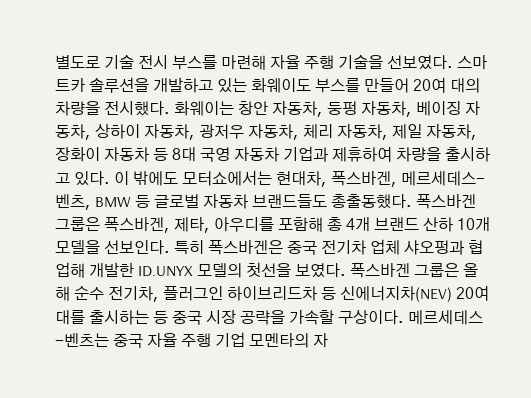별도로 기술 전시 부스를 마련해 자율 주행 기술을 선보였다. 스마트카 솔루션을 개발하고 있는 화웨이도 부스를 만들어 20여 대의 차량을 전시했다. 화웨이는 창안 자동차, 둥펑 자동차, 베이징 자동차, 상하이 자동차, 광저우 자동차, 체리 자동차, 제일 자동차, 장화이 자동차 등 8대 국영 자동차 기업과 제휴하여 차량을 출시하고 있다. 이 밖에도 모터쇼에서는 현대차, 폭스바겐, 메르세데스-벤츠, BMW 등 글로벌 자동차 브랜드들도 총출동했다. 폭스바겐 그룹은 폭스바겐, 제타, 아우디를 포함해 총 4개 브랜드 산하 10개 모델을 선보인다. 특히 폭스바겐은 중국 전기차 업체 샤오펑과 협업해 개발한 ID.UNYX 모델의 첫선을 보였다. 폭스바겐 그룹은 올해 순수 전기차, 플러그인 하이브리드차 등 신에너지차(NEV) 20여 대를 출시하는 등 중국 시장 공략을 가속할 구상이다. 메르세데스-벤츠는 중국 자율 주행 기업 모멘타의 자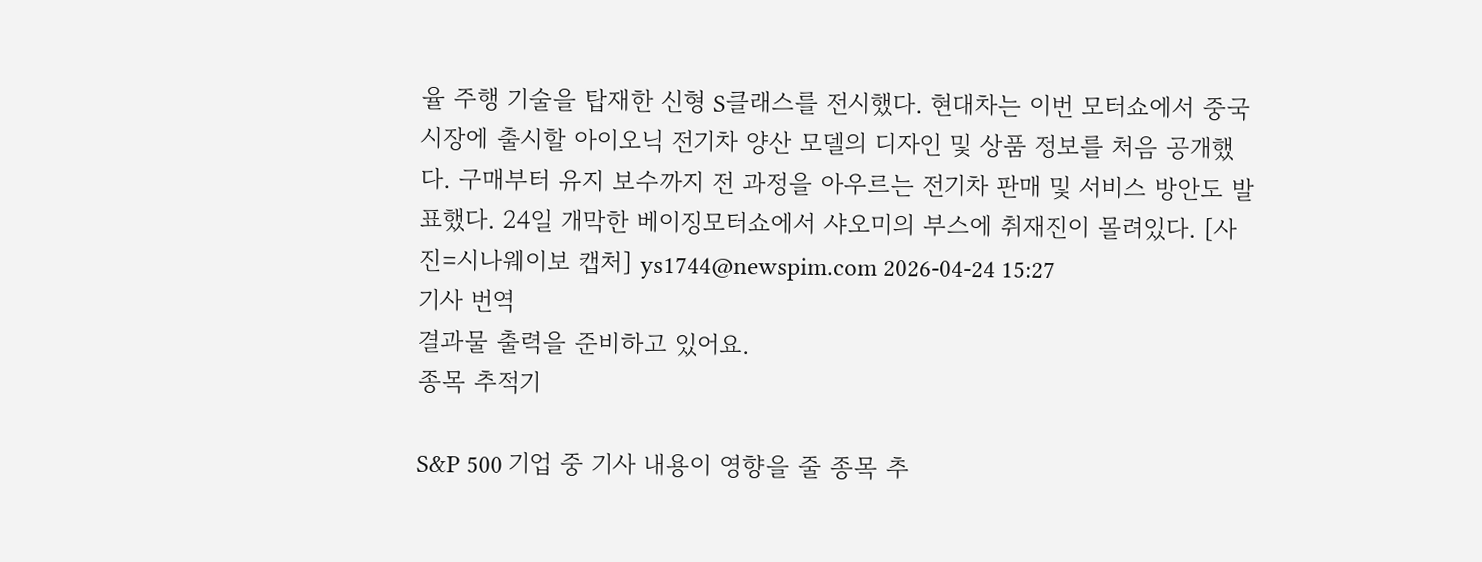율 주행 기술을 탑재한 신형 S클래스를 전시했다. 현대차는 이번 모터쇼에서 중국 시장에 출시할 아이오닉 전기차 양산 모델의 디자인 및 상품 정보를 처음 공개했다. 구매부터 유지 보수까지 전 과정을 아우르는 전기차 판매 및 서비스 방안도 발표했다. 24일 개막한 베이징모터쇼에서 샤오미의 부스에 취재진이 몰려있다. [사진=시나웨이보 캡처] ys1744@newspim.com 2026-04-24 15:27
기사 번역
결과물 출력을 준비하고 있어요.
종목 추적기

S&P 500 기업 중 기사 내용이 영향을 줄 종목 추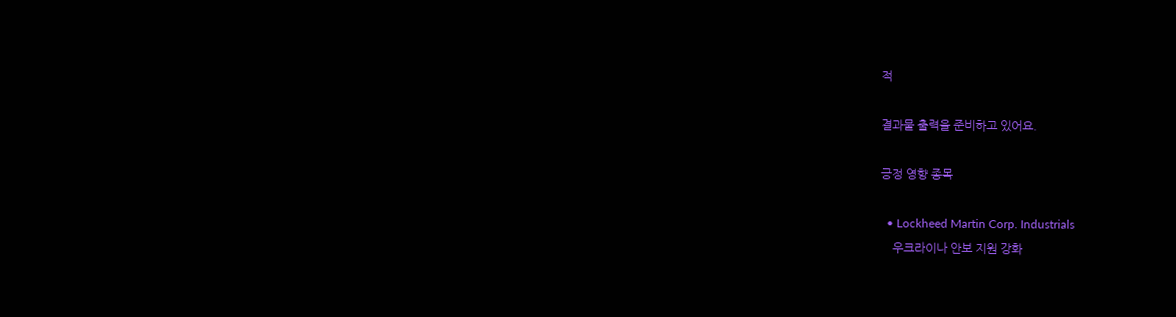적

결과물 출력을 준비하고 있어요.

긍정 영향 종목

  • Lockheed Martin Corp. Industrials
    우크라이나 안보 지원 강화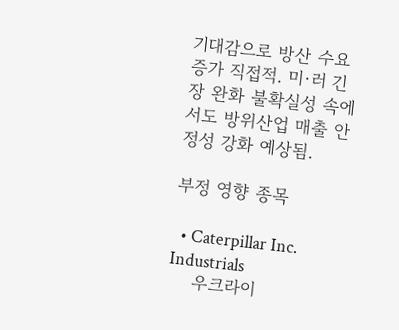기대감으로 방산 수요 증가 직접적. 미·러 긴장 완화 불확실성 속에서도 방위산업 매출 안정성 강화 예상됨.

부정 영향 종목

  • Caterpillar Inc. Industrials
    우크라이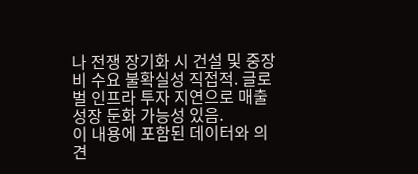나 전쟁 장기화 시 건설 및 중장비 수요 불확실성 직접적. 글로벌 인프라 투자 지연으로 매출 성장 둔화 가능성 있음.
이 내용에 포함된 데이터와 의견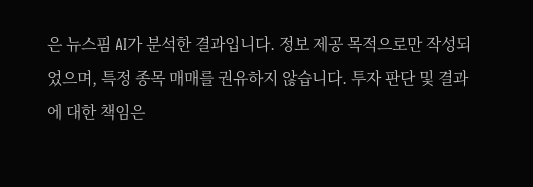은 뉴스핌 AI가 분석한 결과입니다. 정보 제공 목적으로만 작성되었으며, 특정 종목 매매를 권유하지 않습니다. 투자 판단 및 결과에 대한 책임은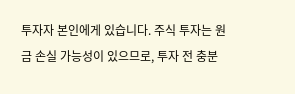투자자 본인에게 있습니다. 주식 투자는 원금 손실 가능성이 있으므로, 투자 전 충분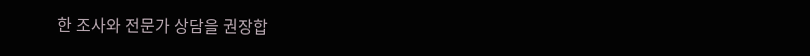한 조사와 전문가 상담을 권장합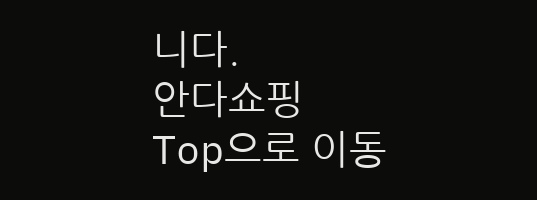니다.
안다쇼핑
Top으로 이동